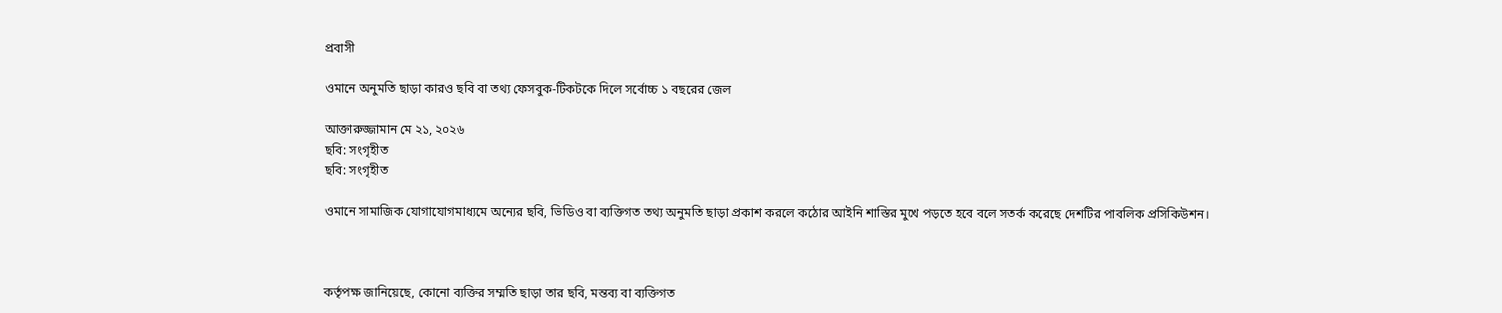প্রবাসী

ওমানে অনুমতি ছাড়া কারও ছবি বা তথ্য ফেসবুক-টিকটকে দিলে সর্বোচ্চ ১ বছরের জেল

আক্তারুজ্জামান মে ২১, ২০২৬
ছবি: সংগৃহীত
ছবি: সংগৃহীত

ওমানে সামাজিক যোগাযোগমাধ্যমে অন্যের ছবি, ভিডিও বা ব্যক্তিগত তথ্য অনুমতি ছাড়া প্রকাশ করলে কঠোর আইনি শাস্তির মুখে পড়তে হবে বলে সতর্ক করেছে দেশটির পাবলিক প্রসিকিউশন।



কর্তৃপক্ষ জানিয়েছে, কোনো ব্যক্তির সম্মতি ছাড়া তার ছবি, মন্তব্য বা ব্যক্তিগত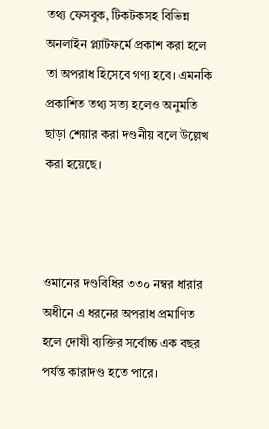তথ্য ফেসবুক, টিকটকসহ বিভিন্ন অনলাইন প্ল্যাটফর্মে প্রকাশ করা হলে তা অপরাধ হিসেবে গণ্য হবে। এমনকি প্রকাশিত তথ্য সত্য হলেও অনুমতি ছাড়া শেয়ার করা দণ্ডনীয় বলে উল্লেখ করা হয়েছে।



ওমানের দণ্ডবিধির ৩৩০ নম্বর ধারার অধীনে এ ধরনের অপরাধ প্রমাণিত হলে দোষী ব্যক্তির সর্বোচ্চ এক বছর পর্যন্ত কারাদণ্ড হতে পারে।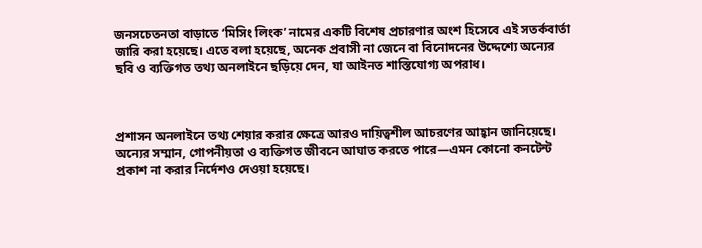জনসচেতনতা বাড়াতে ‘মিসিং লিংক’ নামের একটি বিশেষ প্রচারণার অংশ হিসেবে এই সতর্কবার্তা জারি করা হয়েছে। এতে বলা হয়েছে, অনেক প্রবাসী না জেনে বা বিনোদনের উদ্দেশ্যে অন্যের ছবি ও ব্যক্তিগত তথ্য অনলাইনে ছড়িয়ে দেন, যা আইনত শাস্তিযোগ্য অপরাধ।



প্রশাসন অনলাইনে তথ্য শেয়ার করার ক্ষেত্রে আরও দায়িত্বশীল আচরণের আহ্বান জানিয়েছে। অন্যের সম্মান, গোপনীয়তা ও ব্যক্তিগত জীবনে আঘাত করতে পারে—এমন কোনো কনটেন্ট প্রকাশ না করার নির্দেশও দেওয়া হয়েছে।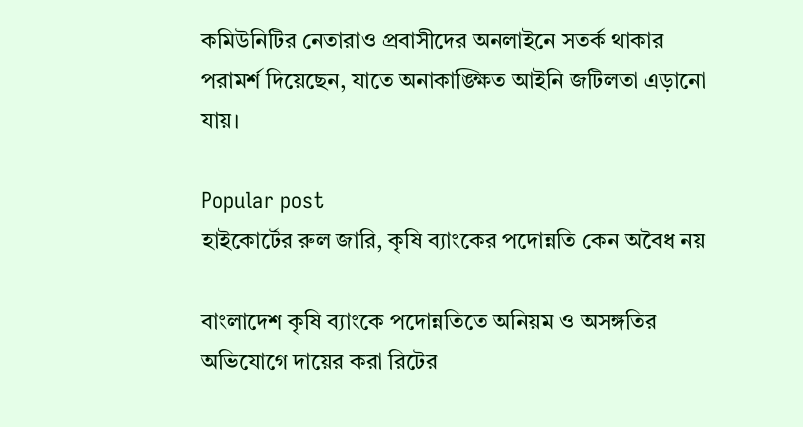কমিউনিটির নেতারাও প্রবাসীদের অনলাইনে সতর্ক থাকার পরামর্শ দিয়েছেন, যাতে অনাকাঙ্ক্ষিত আইনি জটিলতা এড়ানো যায়।

Popular post
হাইকোর্টের রুল জারি, কৃষি ব্যাংকের পদোন্নতি কেন অবৈধ নয়

বাংলাদেশ কৃষি ব্যাংকে পদোন্নতিতে অনিয়ম ও অসঙ্গতির অভিযোগে দায়ের করা রিটের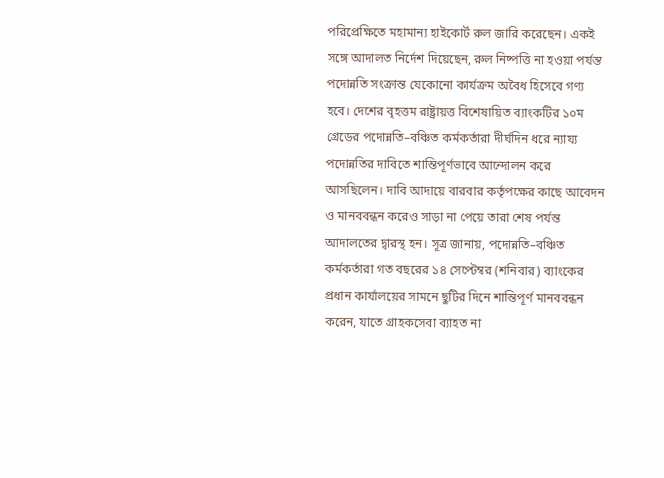পরিপ্রেক্ষিতে মহামান্য হাইকোর্ট রুল জারি করেছেন। একই সঙ্গে আদালত নির্দেশ দিয়েছেন, রুল নিষ্পত্তি না হওয়া পর্যন্ত পদোন্নতি সংক্রান্ত যেকোনো কার্যক্রম অবৈধ হিসেবে গণ্য হবে। দেশের বৃহত্তম রাষ্ট্রায়ত্ত বিশেষায়িত ব্যাংকটির ১০ম গ্রেডের পদোন্নতি–বঞ্চিত কর্মকর্তারা দীর্ঘদিন ধরে ন্যায্য পদোন্নতির দাবিতে শান্তিপূর্ণভাবে আন্দোলন করে আসছিলেন। দাবি আদায়ে বারবার কর্তৃপক্ষের কাছে আবেদন ও মানববন্ধন করেও সাড়া না পেয়ে তারা শেষ পর্যন্ত আদালতের দ্বারস্থ হন। সূত্র জানায়, পদোন্নতি–বঞ্চিত কর্মকর্তারা গত বছরের ১৪ সেপ্টেম্বর (শনিবার) ব্যাংকের প্রধান কার্যালয়ের সামনে ছুটির দিনে শান্তিপূর্ণ মানববন্ধন করেন, যাতে গ্রাহকসেবা ব্যাহত না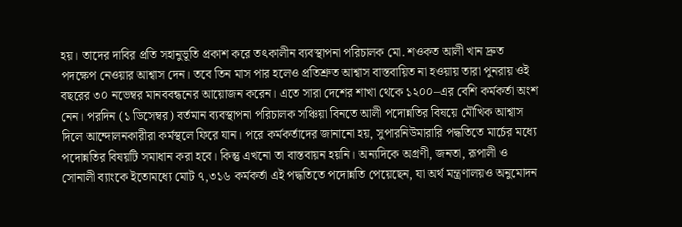হয়। তাদের দাবির প্রতি সহানুভূতি প্রকাশ করে তৎকালীন ব্যবস্থাপনা পরিচালক মো. শওকত আলী খান দ্রুত পদক্ষেপ নেওয়ার আশ্বাস দেন। তবে তিন মাস পার হলেও প্রতিশ্রুত আশ্বাস বাস্তবায়িত না হওয়ায় তারা পুনরায় ওই বছরের ৩০ নভেম্বর মানববন্ধনের আয়োজন করেন। এতে সারা দেশের শাখা থেকে ১২০০–এর বেশি কর্মকর্তা অংশ নেন। পরদিন (১ ডিসেম্বর) বর্তমান ব্যবস্থাপনা পরিচালক সঞ্চিয়া বিনতে আলী পদোন্নতির বিষয়ে মৌখিক আশ্বাস দিলে আন্দোলনকারীরা কর্মস্থলে ফিরে যান। পরে কর্মকর্তাদের জানানো হয়, সুপারনিউমারারি পদ্ধতিতে মার্চের মধ্যে পদোন্নতির বিষয়টি সমাধান করা হবে। কিন্তু এখনো তা বাস্তবায়ন হয়নি। অন্যদিকে অগ্রণী, জনতা, রূপালী ও সোনালী ব্যাংকে ইতোমধ্যে মোট ৭,৩১৬ কর্মকর্তা এই পদ্ধতিতে পদোন্নতি পেয়েছেন, যা অর্থ মন্ত্রণালয়ও অনুমোদন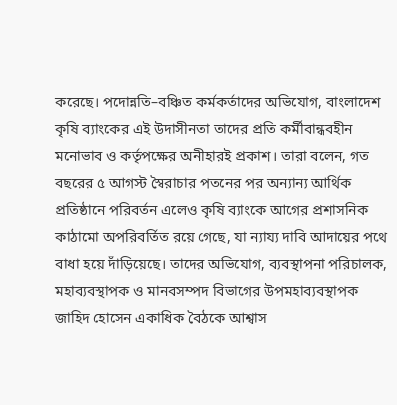করেছে। পদোন্নতি–বঞ্চিত কর্মকর্তাদের অভিযোগ, বাংলাদেশ কৃষি ব্যাংকের এই উদাসীনতা তাদের প্রতি কর্মীবান্ধবহীন মনোভাব ও কর্তৃপক্ষের অনীহারই প্রকাশ। তারা বলেন, গত বছরের ৫ আগস্ট স্বৈরাচার পতনের পর অন্যান্য আর্থিক প্রতিষ্ঠানে পরিবর্তন এলেও কৃষি ব্যাংকে আগের প্রশাসনিক কাঠামো অপরিবর্তিত রয়ে গেছে, যা ন্যায্য দাবি আদায়ের পথে বাধা হয়ে দাঁড়িয়েছে। তাদের অভিযোগ, ব্যবস্থাপনা পরিচালক, মহাব্যবস্থাপক ও মানবসম্পদ বিভাগের উপমহাব্যবস্থাপক জাহিদ হোসেন একাধিক বৈঠকে আশ্বাস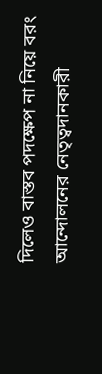দিলেও বাস্তব পদক্ষেপ না নিয়ে বরং আন্দোলনের নেতৃত্বদানকারী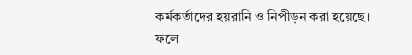কর্মকর্তাদের হয়রানি ও নিপীড়ন করা হয়েছে। ফলে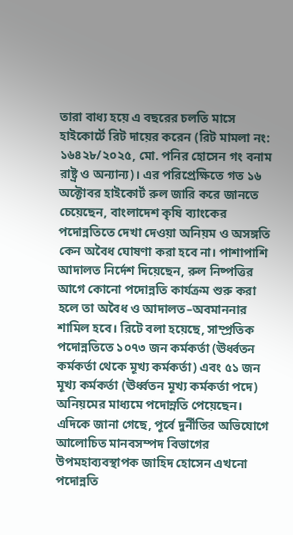তারা বাধ্য হয়ে এ বছরের চলতি মাসে হাইকোর্টে রিট দায়ের করেন (রিট মামলা নং: ১৬৪২৮/২০২৫, মো. পনির হোসেন গং বনাম রাষ্ট্র ও অন্যান্য)। এর পরিপ্রেক্ষিতে গত ১৬ অক্টোবর হাইকোর্ট রুল জারি করে জানতে চেয়েছেন, বাংলাদেশ কৃষি ব্যাংকের পদোন্নতিতে দেখা দেওয়া অনিয়ম ও অসঙ্গতি কেন অবৈধ ঘোষণা করা হবে না। পাশাপাশি আদালত নির্দেশ দিয়েছেন, রুল নিষ্পত্তির আগে কোনো পদোন্নতি কার্যক্রম শুরু করা হলে তা অবৈধ ও আদালত–অবমাননার শামিল হবে। রিটে বলা হয়েছে, সাম্প্রতিক পদোন্নতিতে ১০৭৩ জন কর্মকর্তা (ঊর্ধ্বতন কর্মকর্তা থেকে মূখ্য কর্মকর্তা) এবং ৫১ জন মূখ্য কর্মকর্তা (ঊর্ধ্বতন মূখ্য কর্মকর্তা পদে) অনিয়মের মাধ্যমে পদোন্নতি পেয়েছেন। এদিকে জানা গেছে, পূর্বে দুর্নীতির অভিযোগে আলোচিত মানবসম্পদ বিভাগের উপমহাব্যবস্থাপক জাহিদ হোসেন এখনো পদোন্নতি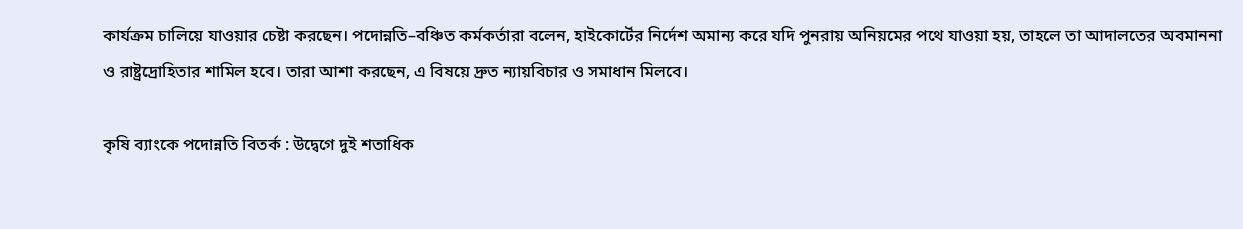কার্যক্রম চালিয়ে যাওয়ার চেষ্টা করছেন। পদোন্নতি–বঞ্চিত কর্মকর্তারা বলেন, হাইকোর্টের নির্দেশ অমান্য করে যদি পুনরায় অনিয়মের পথে যাওয়া হয়, তাহলে তা আদালতের অবমাননা ও রাষ্ট্রদ্রোহিতার শামিল হবে। তারা আশা করছেন, এ বিষয়ে দ্রুত ন্যায়বিচার ও সমাধান মিলবে।

কৃষি ব্যাংকে পদোন্নতি বিতর্ক : উদ্বেগে দুই শতাধিক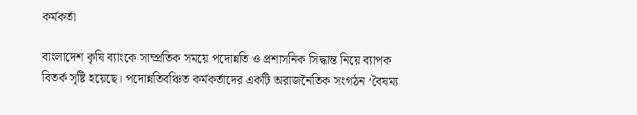কর্মকর্তা

বাংলাদেশ কৃষি ব্যাংকে সাম্প্রতিক সময়ে পদোন্নতি ও প্রশাসনিক সিদ্ধান্ত নিয়ে ব্যাপক বিতর্ক সৃষ্টি হয়েছে। পদোন্নতিবঞ্চিত কর্মকর্তাদের একটি অরাজনৈতিক সংগঠন ‘বৈষম্য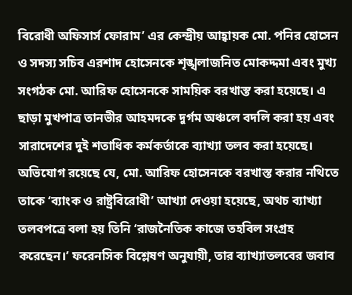বিরোধী অফিসার্স ফোরাম’ এর কেন্দ্রীয় আহ্বায়ক মো. পনির হোসেন ও সদস্য সচিব এরশাদ হোসেনকে শৃঙ্খলাজনিত মোকদ্দমা এবং মুখ্য সংগঠক মো. আরিফ হোসেনকে সাময়িক বরখাস্ত করা হয়েছে। এ ছাড়া মুখপাত্র তানভীর আহমদকে দুর্গম অঞ্চলে বদলি করা হয় এবং সারাদেশের দুই শতাধিক কর্মকর্তাকে ব্যাখ্যা তলব করা হয়েছে। অভিযোগ রয়েছে যে, মো. আরিফ হোসেনকে বরখাস্ত করার নথিতে তাকে ‘ব্যাংক ও রাষ্ট্রবিরোধী’ আখ্যা দেওয়া হয়েছে, অথচ ব্যাখ্যা তলবপত্রে বলা হয় তিনি ‘রাজনৈতিক কাজে তহবিল সংগ্রহ করেছেন।’ ফরেনসিক বিশ্লেষণ অনুযায়ী, তার ব্যাখ্যাতলবের জবাব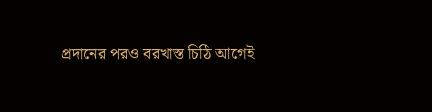প্রদানের পরও বরখাস্ত চিঠি আগেই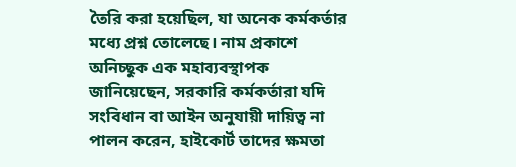তৈরি করা হয়েছিল, যা অনেক কর্মকর্তার মধ্যে প্রশ্ন তোলেছে। নাম প্রকাশে অনিচ্ছুক এক মহাব্যবস্থাপক জানিয়েছেন, সরকারি কর্মকর্তারা যদি সংবিধান বা আইন অনুযায়ী দায়িত্ব না পালন করেন, হাইকোর্ট তাদের ক্ষমতা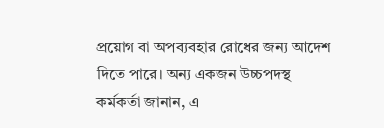প্রয়োগ বা অপব্যবহার রোধের জন্য আদেশ দিতে পারে। অন্য একজন উচ্চপদস্থ কর্মকর্তা জানান, এ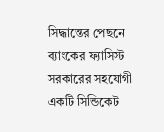সিদ্ধান্তের পেছনে ব্যাংকের ফ্যাসিস্ট সরকারের সহযোগী একটি সিন্ডিকেট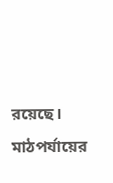রয়েছে। মাঠপর্যায়ের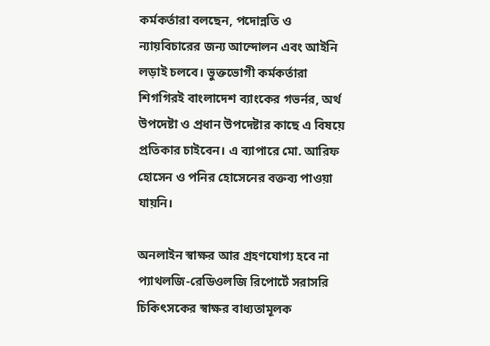কর্মকর্তারা বলছেন, পদোন্নতি ও ন্যায়বিচারের জন্য আন্দোলন এবং আইনি লড়াই চলবে। ভুক্তভোগী কর্মকর্তারা শিগগিরই বাংলাদেশ ব্যাংকের গভর্নর, অর্থ উপদেষ্টা ও প্রধান উপদেষ্টার কাছে এ বিষয়ে প্রতিকার চাইবেন। এ ব্যাপারে মো. আরিফ হোসেন ও পনির হোসেনের বক্তব্য পাওয়া যায়নি।

অনলাইন স্বাক্ষর আর গ্রহণযোগ্য হবে না প্যাথলজি-রেডিওলজি রিপোর্টে সরাসরি চিকিৎসকের স্বাক্ষর বাধ্যতামূলক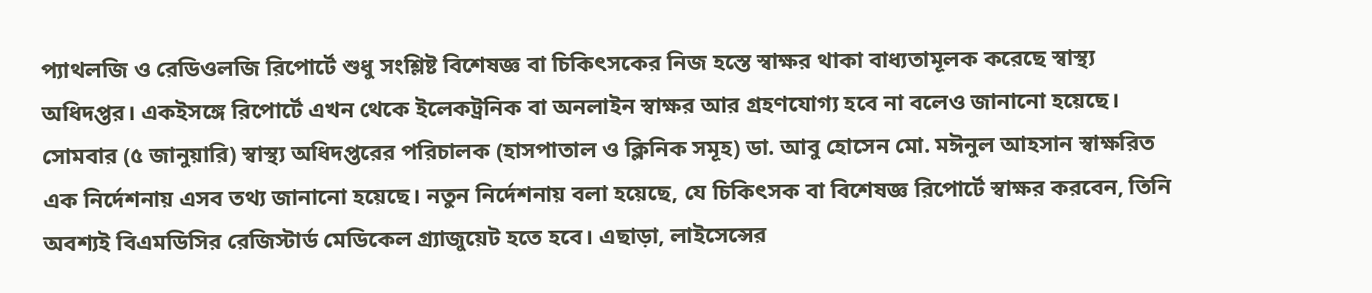প্যাথলজি ও রেডিওলজি রিপোর্টে শুধু সংশ্লিষ্ট বিশেষজ্ঞ বা চিকিৎসকের নিজ হস্তে স্বাক্ষর থাকা বাধ্যতামূলক করেছে স্বাস্থ্য অধিদপ্তর। একইসঙ্গে রিপোর্টে এখন থেকে ইলেকট্রনিক বা অনলাইন স্বাক্ষর আর গ্রহণযোগ্য হবে না বলেও জানানো হয়েছে। সোমবার (৫ জানুয়ারি) স্বাস্থ্য অধিদপ্তরের পরিচালক (হাসপাতাল ও ক্লিনিক সমূহ) ডা. আবু হোসেন মো. মঈনুল আহসান স্বাক্ষরিত এক নির্দেশনায় এসব তথ্য জানানো হয়েছে। নতুন নির্দেশনায় বলা হয়েছে, যে চিকিৎসক বা বিশেষজ্ঞ রিপোর্টে স্বাক্ষর করবেন, তিনি অবশ্যই বিএমডিসির রেজিস্টার্ড মেডিকেল গ্র্যাজুয়েট হতে হবে। এছাড়া, লাইসেন্সের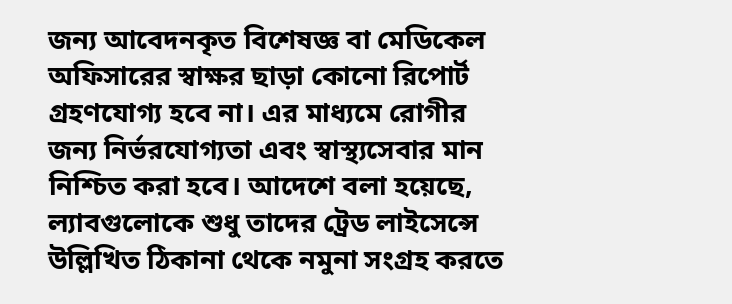জন্য আবেদনকৃত বিশেষজ্ঞ বা মেডিকেল অফিসারের স্বাক্ষর ছাড়া কোনো রিপোর্ট গ্রহণযোগ্য হবে না। এর মাধ্যমে রোগীর জন্য নির্ভরযোগ্যতা এবং স্বাস্থ্যসেবার মান নিশ্চিত করা হবে। আদেশে বলা হয়েছে, ল্যাবগুলোকে শুধু তাদের ট্রেড লাইসেন্সে উল্লিখিত ঠিকানা থেকে নমুনা সংগ্রহ করতে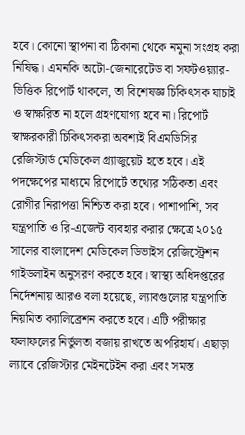হবে। কোনো স্থাপনা বা ঠিকানা থেকে নমুনা সংগ্রহ করা নিষিদ্ধ। এমনকি অটো-জেনারেটেড বা সফটওয়্যার-ভিত্তিক রিপোর্ট থাকলে, তা বিশেষজ্ঞ চিকিৎসক যাচাই ও স্বাক্ষরিত না হলে গ্রহণযোগ্য হবে না। রিপোর্ট স্বাক্ষরকারী চিকিৎসকরা অবশ্যই বিএমডিসির রেজিস্টার্ড মেডিকেল গ্র্যাজুয়েট হতে হবে। এই পদক্ষেপের মাধ্যমে রিপোর্টে তথ্যের সঠিকতা এবং রোগীর নিরাপত্তা নিশ্চিত করা হবে। পাশাপাশি, সব যন্ত্রপাতি ও রি-এজেন্ট ব্যবহার করার ক্ষেত্রে ২০১৫ সালের বাংলাদেশ মেডিকেল ডিভাইস রেজিস্ট্রেশন গাইডলাইন অনুসরণ করতে হবে। স্বাস্থ্য অধিদপ্তরের নির্দেশনায় আরও বলা হয়েছে, ল্যাবগুলোর যন্ত্রপাতি নিয়মিত ক্যালিব্রেশন করতে হবে। এটি পরীক্ষার ফলাফলের নির্ভুলতা বজায় রাখতে অপরিহার্য। এছাড়া ল্যাবে রেজিস্টার মেইনটেইন করা এবং সমস্ত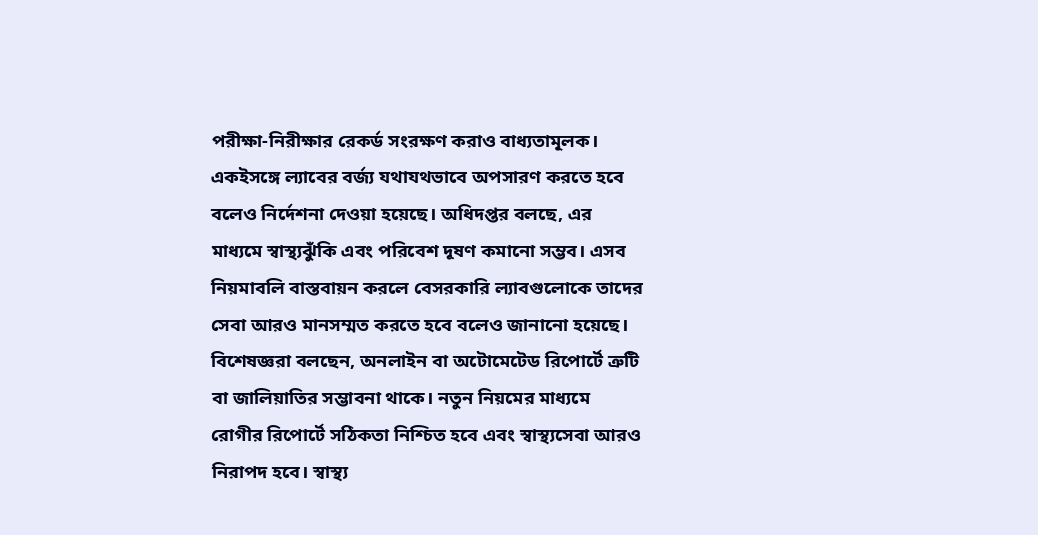পরীক্ষা-নিরীক্ষার রেকর্ড সংরক্ষণ করাও বাধ্যতামূলক। একইসঙ্গে ল্যাবের বর্জ্য যথাযথভাবে অপসারণ করতে হবে বলেও নির্দেশনা দেওয়া হয়েছে। অধিদপ্তর বলছে, এর মাধ্যমে স্বাস্থ্যঝুঁকি এবং পরিবেশ দূষণ কমানো সম্ভব। এসব নিয়মাবলি বাস্তবায়ন করলে বেসরকারি ল্যাবগুলোকে তাদের সেবা আরও মানসম্মত করতে হবে বলেও জানানো হয়েছে। বিশেষজ্ঞরা বলছেন, অনলাইন বা অটোমেটেড রিপোর্টে ত্রুটি বা জালিয়াতির সম্ভাবনা থাকে। নতুন নিয়মের মাধ্যমে রোগীর রিপোর্টে সঠিকতা নিশ্চিত হবে এবং স্বাস্থ্যসেবা আরও নিরাপদ হবে। স্বাস্থ্য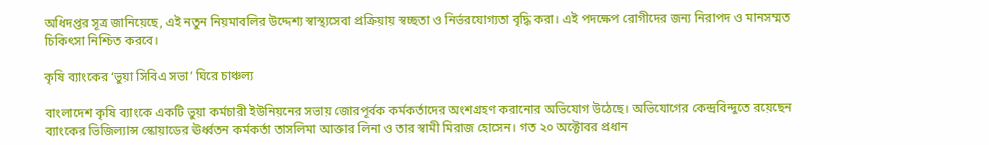অধিদপ্তর সূত্র জানিয়েছে, এই নতুন নিয়মাবলির উদ্দেশ্য স্বাস্থ্যসেবা প্রক্রিয়ায় স্বচ্ছতা ও নির্ভরযোগ্যতা বৃদ্ধি করা। এই পদক্ষেপ রোগীদের জন্য নিরাপদ ও মানসম্মত চিকিৎসা নিশ্চিত করবে।

কৃষি ব্যাংকের ‘ভুয়া সিবিএ সভা’ ঘিরে চাঞ্চল্য

বাংলাদেশ কৃষি ব্যাংকে একটি ভুয়া কর্মচারী ইউনিয়নের সভায় জোরপূর্বক কর্মকর্তাদের অংশগ্রহণ করানোর অভিযোগ উঠেছে। অভিযোগের কেন্দ্রবিন্দুতে রয়েছেন ব্যাংকের ভিজিল্যান্স স্কোয়াডের ঊর্ধ্বতন কর্মকর্তা তাসলিমা আক্তার লিনা ও তার স্বামী মিরাজ হোসেন। গত ২০ অক্টোবর প্রধান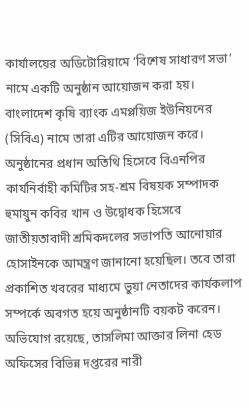কার্যালয়ের অডিটোরিয়ামে ‘বিশেষ সাধারণ সভা’ নামে একটি অনুষ্ঠান আয়োজন করা হয়। বাংলাদেশ কৃষি ব্যাংক এমপ্লয়িজ ইউনিয়নের (সিবিএ) নামে তারা এটির আয়োজন করে।  অনুষ্ঠানের প্রধান অতিথি হিসেবে বিএনপির কার্যনির্বাহী কমিটির সহ-শ্রম বিষয়ক সম্পাদক হুমায়ুন কবির খান ও উদ্বোধক হিসেবে জাতীয়তাবাদী শ্রমিকদলের সভাপতি আনোয়ার হোসাইনকে আমন্ত্রণ জানানো হয়েছিল। তবে তারা প্রকাশিত খবরের মাধ্যমে ভুয়া নেতাদের কার্যকলাপ সম্পর্কে অবগত হয়ে অনুষ্ঠানটি বয়কট করেন। অভিযোগ রয়েছে, তাসলিমা আক্তার লিনা হেড অফিসের বিভিন্ন দপ্তরের নারী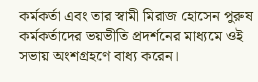কর্মকর্তা এবং তার স্বামী মিরাজ হোসেন পুরুষ কর্মকর্তাদের ভয়ভীতি প্রদর্শনের মাধ্যমে ওই সভায় অংশগ্রহণে বাধ্য করেন।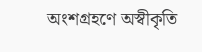অংশগ্রহণে অস্বীকৃতি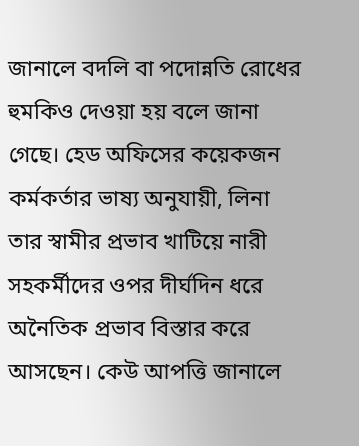জানালে বদলি বা পদোন্নতি রোধের হুমকিও দেওয়া হয় বলে জানা গেছে। হেড অফিসের কয়েকজন কর্মকর্তার ভাষ্য অনুযায়ী, লিনা তার স্বামীর প্রভাব খাটিয়ে নারী সহকর্মীদের ওপর দীর্ঘদিন ধরে অনৈতিক প্রভাব বিস্তার করে আসছেন। কেউ আপত্তি জানালে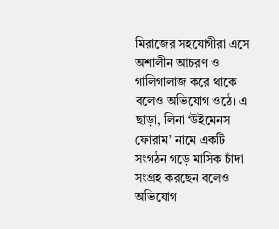মিরাজের সহযোগীরা এসে অশালীন আচরণ ও গালিগালাজ করে থাকে বলেও অভিযোগ ওঠে। এ ছাড়া, লিনা ‘উইমেনস ফোরাম’ নামে একটি সংগঠন গড়ে মাসিক চাঁদা সংগ্রহ করছেন বলেও অভিযোগ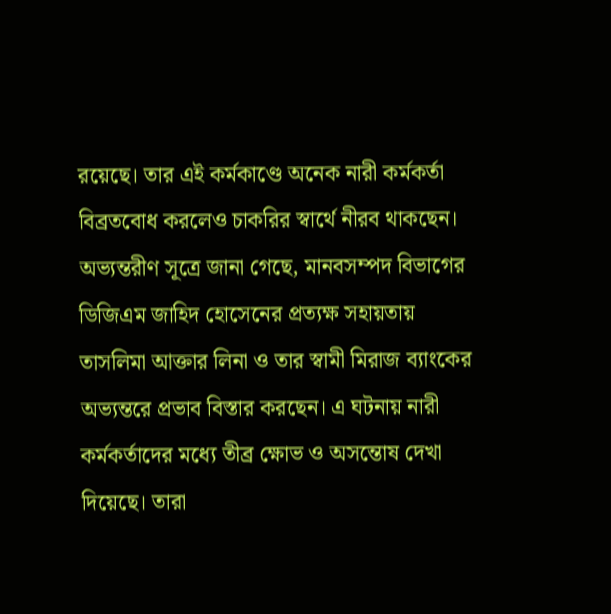রয়েছে। তার এই কর্মকাণ্ডে অনেক নারী কর্মকর্তা বিব্রতবোধ করলেও চাকরির স্বার্থে নীরব থাকছেন। অভ্যন্তরীণ সূত্রে জানা গেছে, মানবসম্পদ বিভাগের ডিজিএম জাহিদ হোসেনের প্রত্যক্ষ সহায়তায় তাসলিমা আক্তার লিনা ও তার স্বামী মিরাজ ব্যাংকের অভ্যন্তরে প্রভাব বিস্তার করছেন। এ ঘটনায় নারী কর্মকর্তাদের মধ্যে তীব্র ক্ষোভ ও অসন্তোষ দেখা দিয়েছে। তারা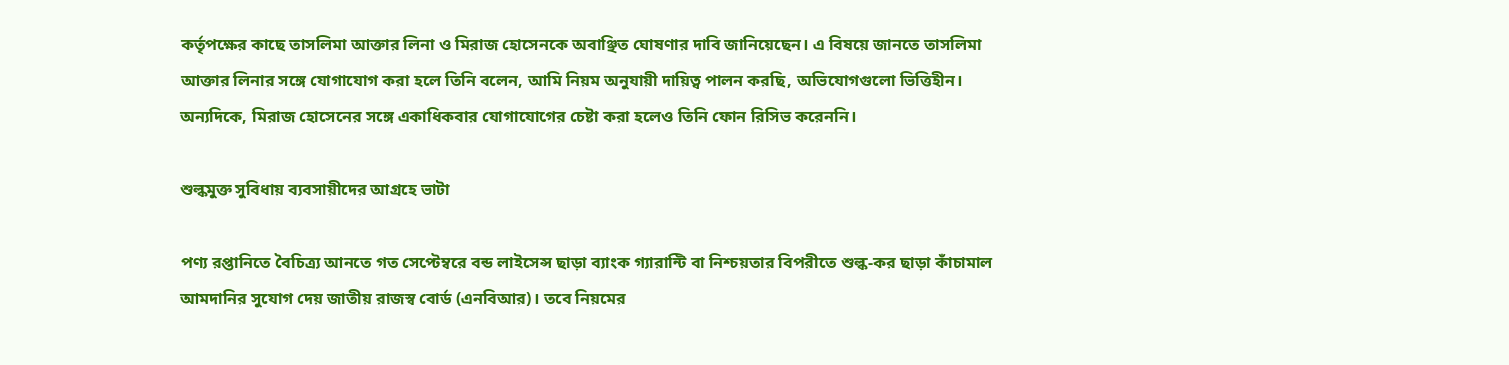কর্তৃপক্ষের কাছে তাসলিমা আক্তার লিনা ও মিরাজ হোসেনকে অবাঞ্ছিত ঘোষণার দাবি জানিয়েছেন। এ বিষয়ে জানতে তাসলিমা আক্তার লিনার সঙ্গে যোগাযোগ করা হলে তিনি বলেন, আমি নিয়ম অনুযায়ী দায়িত্ব পালন করছি, অভিযোগগুলো ভিত্তিহীন। অন্যদিকে, মিরাজ হোসেনের সঙ্গে একাধিকবার যোগাযোগের চেষ্টা করা হলেও তিনি ফোন রিসিভ করেননি।

শুল্কমুক্ত সুবিধায় ব্যবসায়ীদের আগ্রহে ভাটা

পণ্য রপ্তানিতে বৈচিত্র্য আনতে গত সেপ্টেম্বরে বন্ড লাইসেন্স ছাড়া ব্যাংক গ্যারান্টি বা নিশ্চয়তার বিপরীতে শুল্ক-কর ছাড়া কাঁচামাল আমদানির সুযোগ দেয় জাতীয় রাজস্ব বোর্ড (এনবিআর)। তবে নিয়মের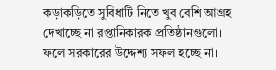কড়াকড়িতে সুবিধাটি নিতে খুব বেশি আগ্রহ দেখাচ্ছে না রপ্তানিকারক প্রতিষ্ঠানগুলো। ফলে সরকারের উদ্দেশ্য সফল হচ্ছে না।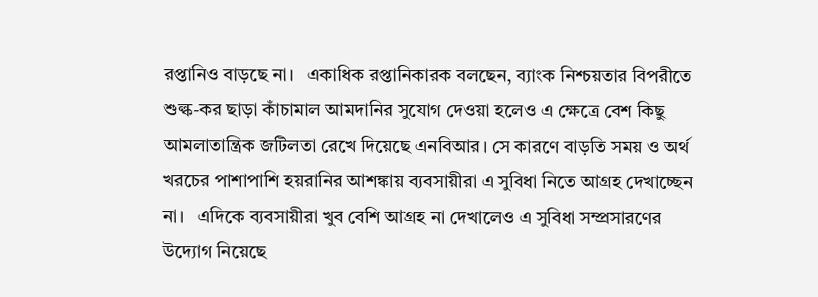রপ্তানিও বাড়ছে না।   একাধিক রপ্তানিকারক বলছেন, ব্যাংক নিশ্চয়তার বিপরীতে শুল্ক-কর ছাড়া কাঁচামাল আমদানির সুযোগ দেওয়া হলেও এ ক্ষেত্রে বেশ কিছু আমলাতান্ত্রিক জটিলতা রেখে দিয়েছে এনবিআর। সে কারণে বাড়তি সময় ও অর্থ খরচের পাশাপাশি হয়রানির আশঙ্কায় ব্যবসায়ীরা এ সুবিধা নিতে আগ্রহ দেখাচ্ছেন না।   এদিকে ব্যবসায়ীরা খুব বেশি আগ্রহ না দেখালেও এ সুবিধা সম্প্রসারণের উদ্যোগ নিয়েছে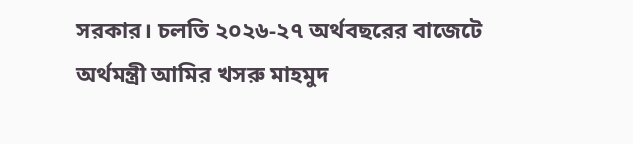সরকার। চলতি ২০২৬-২৭ অর্থবছরের বাজেটে অর্থমন্ত্রী আমির খসরু মাহমুদ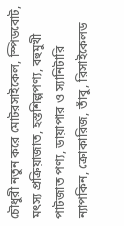চৌধুরী নতুন করে মোটরসাইকেল, স্পিডবোট, মৎস্য প্রক্রিয়াজাত, হস্তশিল্পপণ্য, বহুমুখী পাটজাত পণ্য, ডায়াপার ও স্যানিটারি ন্যাপকিন, ক্রোকারিজ, তাঁবু, রিসাইকেলড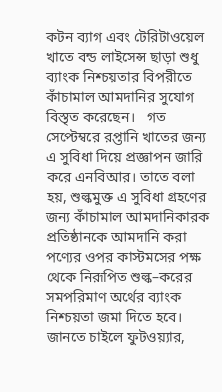কটন ব্যাগ এবং টেরিটাওয়েল খাতে বন্ড লাইসেন্স ছাড়া শুধু ব্যাংক নিশ্চয়তার বিপরীতে কাঁচামাল আমদানির সুযোগ বিস্তৃত করেছেন।   গত সেপ্টেম্বরে রপ্তানি খাতের জন্য এ সুবিধা দিয়ে প্রজ্ঞাপন জারি করে এনবিআর। তাতে বলা হয়, শুল্কমুক্ত এ সুবিধা গ্রহণের জন্য কাঁচামাল আমদানিকারক প্রতিষ্ঠানকে আমদানি করা পণ্যের ওপর কাস্টমসের পক্ষ থেকে নিরূপিত শুল্ক–করের সমপরিমাণ অর্থের ব্যাংক নিশ্চয়তা জমা দিতে হবে।   জানতে চাইলে ফুটওয়্যার,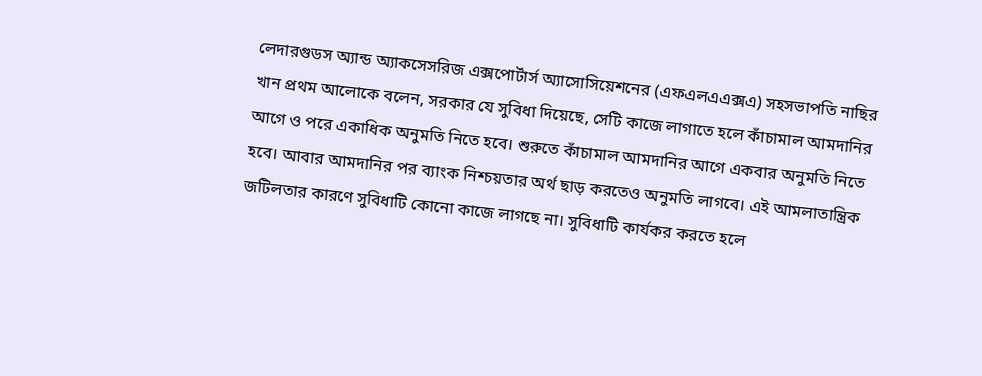লেদারগুডস অ্যান্ড অ্যাকসেসরিজ এক্সপোর্টার্স অ্যাসোসিয়েশনের (এফএলএএক্সএ) সহসভাপতি নাছির খান প্রথম আলোকে বলেন, সরকার যে সুবিধা দিয়েছে, সেটি কাজে লাগাতে হলে কাঁচামাল আমদানির আগে ও পরে একাধিক অনুমতি নিতে হবে। শুরুতে কাঁচামাল আমদানির আগে একবার অনুমতি নিতে হবে। আবার আমদানির পর ব্যাংক নিশ্চয়তার অর্থ ছাড় করতেও অনুমতি লাগবে। এই আমলাতান্ত্রিক জটিলতার কারণে সুবিধাটি কোনো কাজে লাগছে না। সুবিধাটি কার্যকর করতে হলে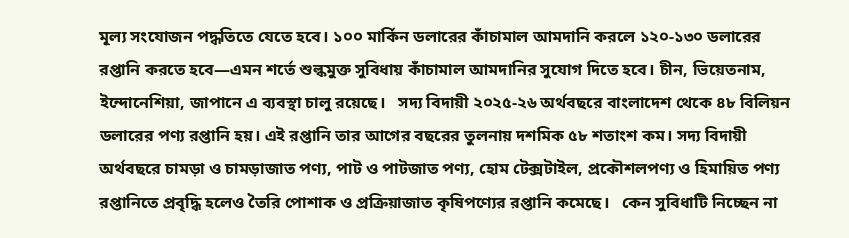মূল্য সংযোজন পদ্ধতিতে যেতে হবে। ১০০ মার্কিন ডলারের কাঁচামাল আমদানি করলে ১২০-১৩০ ডলারের রপ্তানি করতে হবে—এমন শর্তে শুল্কমুক্ত সুবিধায় কাঁচামাল আমদানির সুযোগ দিতে হবে। চীন, ভিয়েতনাম, ইন্দোনেশিয়া, জাপানে এ ব্যবস্থা চালু রয়েছে।   সদ্য বিদায়ী ২০২৫-২৬ অর্থবছরে বাংলাদেশ থেকে ৪৮ বিলিয়ন ডলারের পণ্য রপ্তানি হয়। এই রপ্তানি তার আগের বছরের তুলনায় দশমিক ৫৮ শতাংশ কম। সদ্য বিদায়ী অর্থবছরে চামড়া ও চামড়াজাত পণ্য, পাট ও পাটজাত পণ্য, হোম টেক্সটাইল, প্রকৌশলপণ্য ও হিমায়িত পণ্য রপ্তানিতে প্রবৃদ্ধি হলেও তৈরি পোশাক ও প্রক্রিয়াজাত কৃষিপণ্যের রপ্তানি কমেছে।   কেন সুবিধাটি নিচ্ছেন না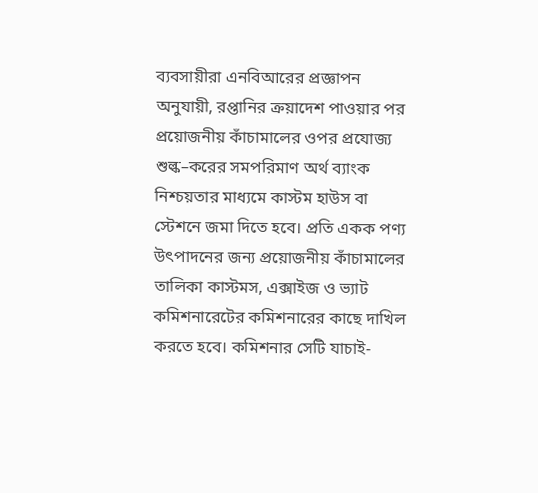ব্যবসায়ীরা এনবিআরের প্রজ্ঞাপন অনুযায়ী, রপ্তানির ক্রয়াদেশ পাওয়ার পর প্রয়োজনীয় কাঁচামালের ওপর প্রযোজ্য শুল্ক–করের সমপরিমাণ অর্থ ব্যাংক নিশ্চয়তার মাধ্যমে কাস্টম হাউস বা স্টেশনে জমা দিতে হবে। প্রতি একক পণ্য উৎপাদনের জন্য প্রয়োজনীয় কাঁচামালের তালিকা কাস্টমস, এক্সাইজ ও ভ্যাট কমিশনারেটের কমিশনারের কাছে দাখিল করতে হবে। কমিশনার সেটি যাচাই-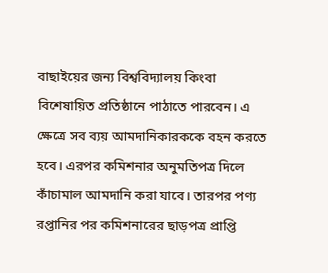বাছাইয়ের জন্য বিশ্ববিদ্যালয় কিংবা বিশেষায়িত প্রতিষ্ঠানে পাঠাতে পারবেন। এ ক্ষেত্রে সব ব্যয় আমদানিকারককে বহন করতে হবে। এরপর কমিশনার অনুমতিপত্র দিলে কাঁচামাল আমদানি করা যাবে। তারপর পণ্য রপ্তানির পর কমিশনারের ছাড়পত্র প্রাপ্তি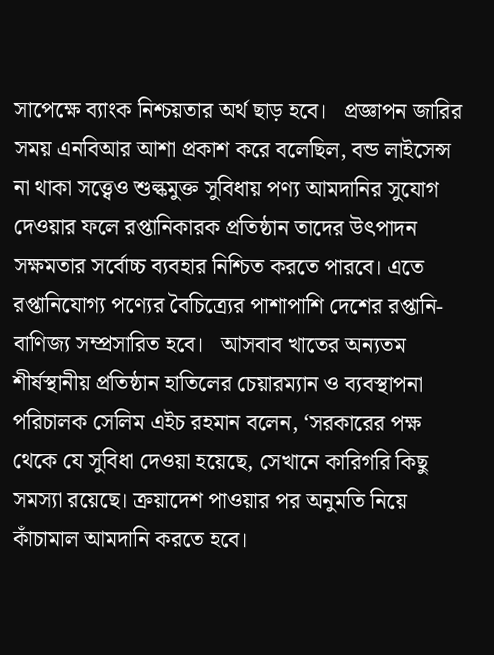সাপেক্ষে ব্যাংক নিশ্চয়তার অর্থ ছাড় হবে।   প্রজ্ঞাপন জারির সময় এনবিআর আশা প্রকাশ করে বলেছিল, বন্ড লাইসেন্স না থাকা সত্ত্বেও শুল্কমুক্ত সুবিধায় পণ্য আমদানির সুযোগ দেওয়ার ফলে রপ্তানিকারক প্রতিষ্ঠান তাদের উৎপাদন সক্ষমতার সর্বোচ্চ ব্যবহার নিশ্চিত করতে পারবে। এতে রপ্তানিযোগ্য পণ্যের বৈচিত্র্যের পাশাপাশি দেশের রপ্তানি-বাণিজ্য সম্প্রসারিত হবে।   আসবাব খাতের অন্যতম শীর্ষস্থানীয় প্রতিষ্ঠান হাতিলের চেয়ারম্যান ও ব্যবস্থাপনা পরিচালক সেলিম এইচ রহমান বলেন, ‘সরকারের পক্ষ থেকে যে সুবিধা দেওয়া হয়েছে, সেখানে কারিগরি কিছু সমস্যা রয়েছে। ক্রয়াদেশ পাওয়ার পর অনুমতি নিয়ে কাঁচামাল আমদানি করতে হবে।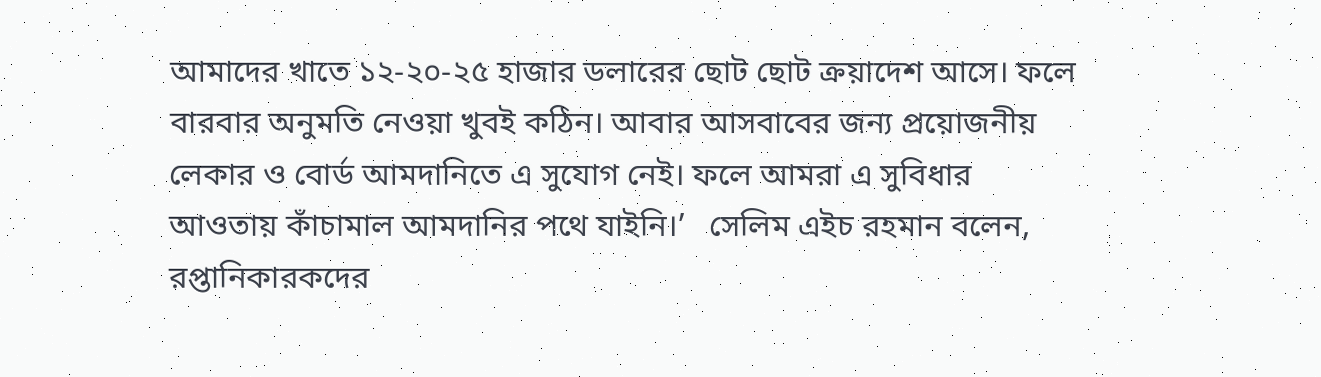আমাদের খাতে ১২-২০-২৫ হাজার ডলারের ছোট ছোট ক্রয়াদেশ আসে। ফলে বারবার অনুমতি নেওয়া খুবই কঠিন। আবার আসবাবের জন্য প্রয়োজনীয় লেকার ও বোর্ড আমদানিতে এ সুযোগ নেই। ফলে আমরা এ সুবিধার আওতায় কাঁচামাল আমদানির পথে যাইনি।’   সেলিম এইচ রহমান বলেন, রপ্তানিকারকদের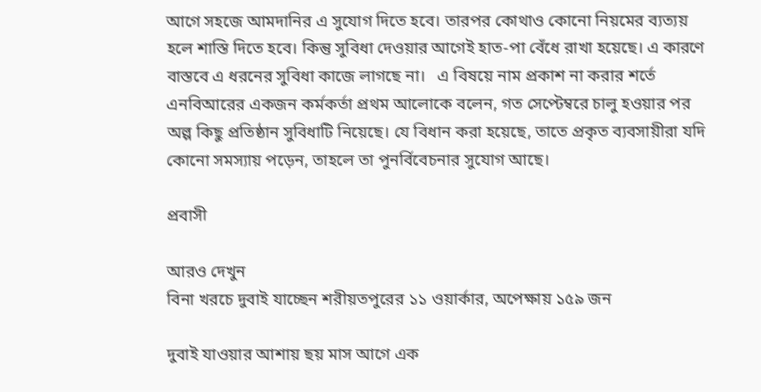আগে সহজে আমদানির এ সুযোগ দিতে হবে। তারপর কোথাও কোনো নিয়মের ব্যত্যয় হলে শাস্তি দিতে হবে। কিন্তু সুবিধা দেওয়ার আগেই হাত-পা বেঁধে রাখা হয়েছে। এ কারণে বাস্তবে এ ধরনের সুবিধা কাজে লাগছে না।   এ বিষয়ে নাম প্রকাশ না করার শর্তে এনবিআরের একজন কর্মকর্তা প্রথম আলোকে বলেন, গত সেপ্টেম্বরে চালু হওয়ার পর অল্প কিছু প্রতিষ্ঠান সুবিধাটি নিয়েছে। যে বিধান করা হয়েছে, তাতে প্রকৃত ব্যবসায়ীরা যদি কোনো সমস্যায় পড়েন, তাহলে তা পুনর্বিবেচনার সুযোগ আছে।

প্রবাসী

আরও দেখুন
বিনা খরচে দুবাই যাচ্ছেন শরীয়তপুরের ১১ ওয়ার্কার, অপেক্ষায় ১৫৯ জন

দুবাই যাওয়ার আশায় ছয় মাস আগে এক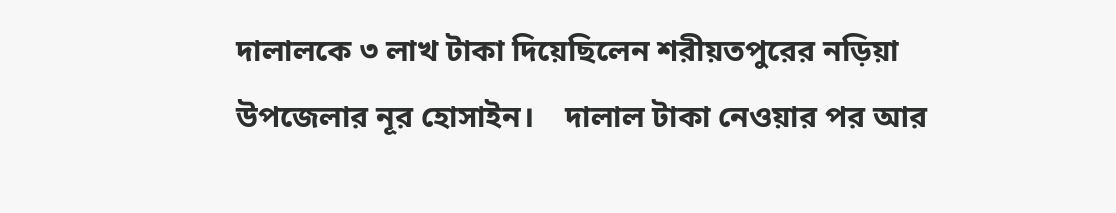দালালকে ৩ লাখ টাকা দিয়েছিলেন শরীয়তপুরের নড়িয়া উপজেলার নূর হোসাইন।    দালাল টাকা নেওয়ার পর আর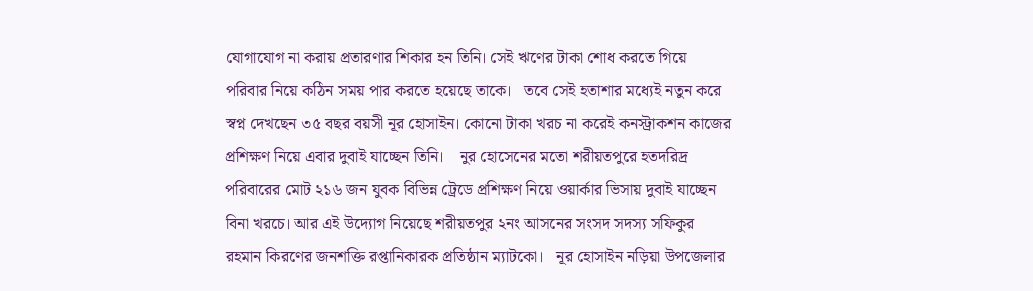যোগাযোগ না করায় প্রতারণার শিকার হন তিনি। সেই ঋণের টাকা শোধ করতে গিয়ে পরিবার নিয়ে কঠিন সময় পার করতে হয়েছে তাকে।   তবে সেই হতাশার মধ্যেই নতুন করে স্বপ্ন দেখছেন ৩৫ বছর বয়সী নূর হোসাইন। কোনো টাকা খরচ না করেই কনস্ট্রাকশন কাজের প্রশিক্ষণ নিয়ে এবার দুবাই যাচ্ছেন তিনি।    নুর হোসেনের মতো শরীয়তপুরে হতদরিদ্র পরিবারের মোট ২১৬ জন যুবক বিভিন্ন ট্রেডে প্রশিক্ষণ নিয়ে ওয়ার্কার ভিসায় দুবাই যাচ্ছেন বিনা খরচে। আর এই উদ্যোগ নিয়েছে শরীয়তপুর ২নং আসনের সংসদ সদস্য সফিকুর রহমান কিরণের জনশক্তি রপ্তানিকারক প্রতিষ্ঠান ম্যাটকো।   নূর হোসাইন নড়িয়া উপজেলার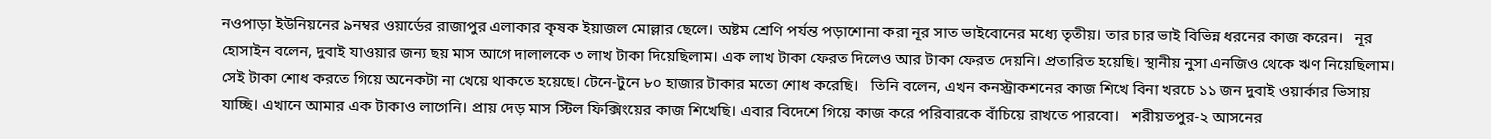নওপাড়া ইউনিয়নের ৯নম্বর ওয়ার্ডের রাজাপুর এলাকার কৃষক ইয়াজল মোল্লার ছেলে। অষ্টম শ্রেণি পর্যন্ত পড়াশোনা করা নূর সাত ভাইবোনের মধ্যে তৃতীয়। তার চার ভাই বিভিন্ন ধরনের কাজ করেন।   নূর হোসাইন বলেন, দুবাই যাওয়ার জন্য ছয় মাস আগে দালালকে ৩ লাখ টাকা দিয়েছিলাম। এক লাখ টাকা ফেরত দিলেও আর টাকা ফেরত দেয়নি। প্রতারিত হয়েছি। স্থানীয় নুসা এনজিও থেকে ঋণ নিয়েছিলাম। সেই টাকা শোধ করতে গিয়ে অনেকটা না খেয়ে থাকতে হয়েছে। টেনে-টুনে ৮০ হাজার টাকার মতো শোধ করেছি।   তিনি বলেন, এখন কনস্ট্রাকশনের কাজ শিখে বিনা খরচে ১১ জন দুবাই ওয়ার্কার ভিসায় যাচ্ছি। এখানে আমার এক টাকাও লাগেনি। প্রায় দেড় মাস স্টিল ফিক্সিংয়ের কাজ শিখেছি। এবার বিদেশে গিয়ে কাজ করে পরিবারকে বাঁচিয়ে রাখতে পারবো।   শরীয়তপুর-২ আসনের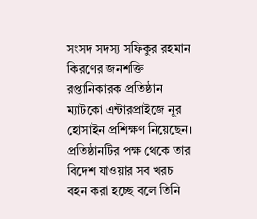সংসদ সদস্য সফিকুর রহমান কিরণের জনশক্তি রপ্তানিকারক প্রতিষ্ঠান ম্যাটকো এন্টারপ্রাইজে নূর হোসাইন প্রশিক্ষণ নিয়েছেন। প্রতিষ্ঠানটির পক্ষ থেকে তার বিদেশ যাওয়ার সব খরচ বহন করা হচ্ছে বলে তিনি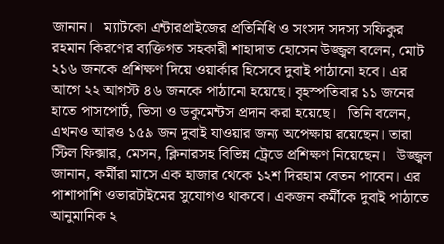জানান।   ম্যাটকো এন্টারপ্রাইজের প্রতিনিধি ও সংসদ সদস্য সফিকুর রহমান কিরণের ব্যক্তিগত সহকারী শাহাদাত হোসেন উজ্জ্বল বলেন, মোট ২১৬ জনকে প্রশিক্ষণ দিয়ে ওয়ার্কার হিসেবে দুবাই পাঠানো হবে। এর আগে ২২ আগস্ট ৪৬ জনকে পাঠানো হয়েছে। বৃহস্পতিবার ১১ জনের হাতে পাসপোর্ট, ভিসা ও ডকুমেন্টস প্রদান করা হয়েছে।   তিনি বলেন, এখনও আরও ১৫৯ জন দুবাই যাওয়ার জন্য অপেক্ষায় রয়েছেন। তারা স্টিল ফিক্সার, মেসন, ক্লিনারসহ বিভিন্ন ট্রেডে প্রশিক্ষণ নিয়েছেন।   উজ্জ্বল জানান, কর্মীরা মাসে এক হাজার থেকে ১২শ দিরহাম বেতন পাবেন। এর পাশাপাশি ওভারটাইমের সুযোগও থাকবে। একজন কর্মীকে দুবাই পাঠাতে আনুমানিক ২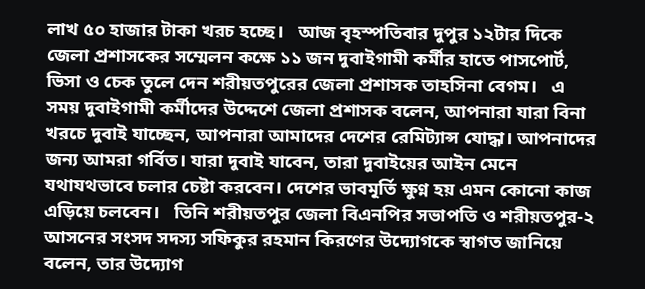লাখ ৫০ হাজার টাকা খরচ হচ্ছে।   আজ বৃহস্পতিবার দুপুর ১২টার দিকে জেলা প্রশাসকের সম্মেলন কক্ষে ১১ জন দুবাইগামী কর্মীর হাতে পাসপোর্ট, ভিসা ও চেক তুলে দেন শরীয়তপুরের জেলা প্রশাসক তাহসিনা বেগম।   এ সময় দুবাইগামী কর্মীদের উদ্দেশে জেলা প্রশাসক বলেন, আপনারা যারা বিনা খরচে দুবাই যাচ্ছেন, আপনারা আমাদের দেশের রেমিট্যান্স যোদ্ধা। আপনাদের জন্য আমরা গর্বিত। যারা দুবাই যাবেন, তারা দুবাইয়ের আইন মেনে যথাযথভাবে চলার চেষ্টা করবেন। দেশের ভাবমূর্তি ক্ষুণ্ন হয় এমন কোনো কাজ এড়িয়ে চলবেন।   তিনি শরীয়তপুর জেলা বিএনপির সভাপতি ও শরীয়তপুর-২ আসনের সংসদ সদস্য সফিকুর রহমান কিরণের উদ্যোগকে স্বাগত জানিয়ে বলেন, তার উদ্যোগ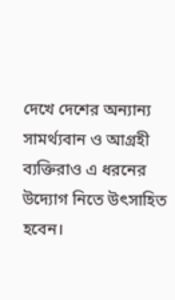দেখে দেশের অন্যান্য সামর্থ্যবান ও আগ্রহী ব্যক্তিরাও এ ধরনের উদ্যোগ নিতে উৎসাহিত হবেন।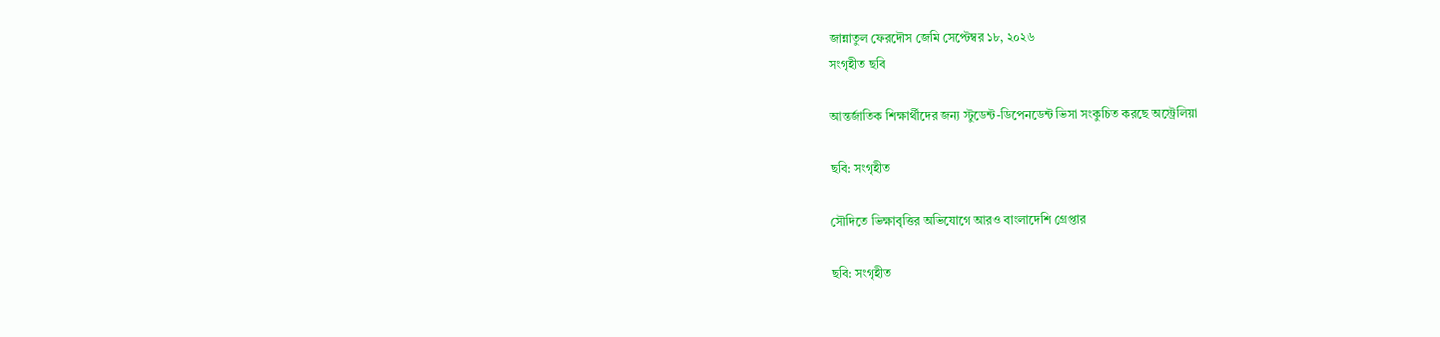জান্নাতুল ফেরদৌস জেমি সেপ্টেম্বর ১৮, ২০২৬
সংগৃহীত ছবি

আন্তর্জাতিক শিক্ষার্থীদের জন্য স্টুডেন্ট-ডিপেনডেন্ট ভিসা সংকুচিত করছে অস্ট্রেলিয়া

ছবি: সংগৃহীত

সৌদিতে ভিক্ষাবৃত্তির অভিযোগে আরও বাংলাদেশি গ্রেপ্তার

ছবি: সংগৃহীত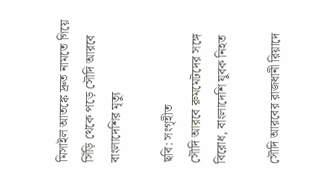মিসাইল আতঙ্কে দ্রুত নামতে গিয়ে সিঁড়ি থেকে পড়ে সৌদি আরবে বাংলাদেশির মৃত্যু

ছবি: সংগৃহীত
সৌদি আরবে রুমমেটদের সঙ্গে বিরোধ, বাংলাদেশি যুবক নিহত

সৌদি আরবের রাজধানী রিয়াদে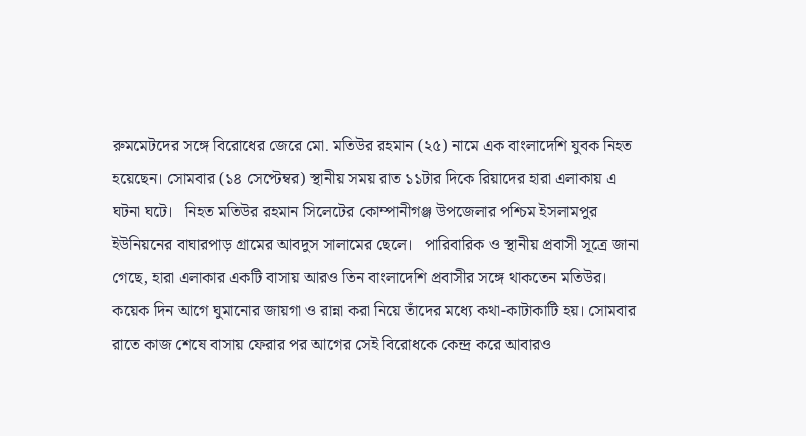রুমমেটদের সঙ্গে বিরোধের জেরে মো. মতিউর রহমান (২৫) নামে এক বাংলাদেশি যুবক নিহত হয়েছেন। সোমবার (১৪ সেপ্টেম্বর) স্থানীয় সময় রাত ১১টার দিকে রিয়াদের হারা এলাকায় এ ঘটনা ঘটে।   নিহত মতিউর রহমান সিলেটের কোম্পানীগঞ্জ উপজেলার পশ্চিম ইসলামপুর ইউনিয়নের বাঘারপাড় গ্রামের আবদুস সালামের ছেলে।   পারিবারিক ও স্থানীয় প্রবাসী সূত্রে জানা গেছে, হারা এলাকার একটি বাসায় আরও তিন বাংলাদেশি প্রবাসীর সঙ্গে থাকতেন মতিউর। কয়েক দিন আগে ঘুমানোর জায়গা ও রান্না করা নিয়ে তাঁদের মধ্যে কথা-কাটাকাটি হয়। সোমবার রাতে কাজ শেষে বাসায় ফেরার পর আগের সেই বিরোধকে কেন্দ্র করে আবারও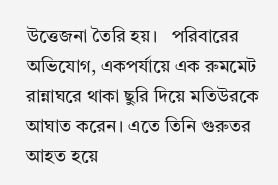উত্তেজনা তৈরি হয়।   পরিবারের অভিযোগ, একপর্যায়ে এক রুমমেট রান্নাঘরে থাকা ছুরি দিয়ে মতিউরকে আঘাত করেন। এতে তিনি গুরুতর আহত হয়ে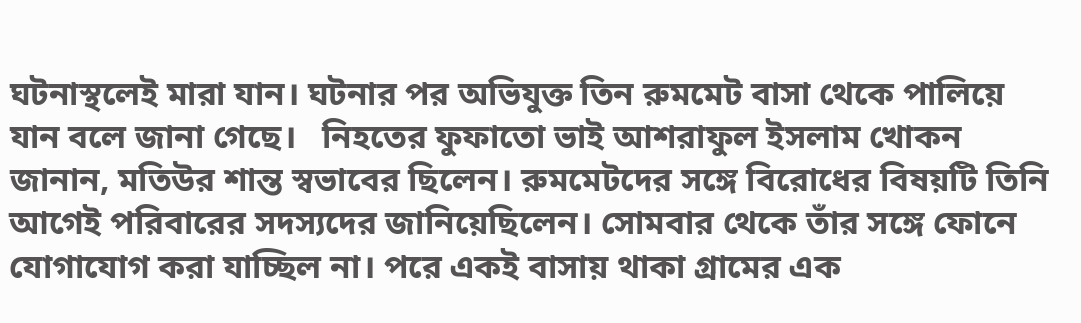ঘটনাস্থলেই মারা যান। ঘটনার পর অভিযুক্ত তিন রুমমেট বাসা থেকে পালিয়ে যান বলে জানা গেছে।   নিহতের ফুফাতো ভাই আশরাফুল ইসলাম খোকন জানান, মতিউর শান্ত স্বভাবের ছিলেন। রুমমেটদের সঙ্গে বিরোধের বিষয়টি তিনি আগেই পরিবারের সদস্যদের জানিয়েছিলেন। সোমবার থেকে তাঁর সঙ্গে ফোনে যোগাযোগ করা যাচ্ছিল না। পরে একই বাসায় থাকা গ্রামের এক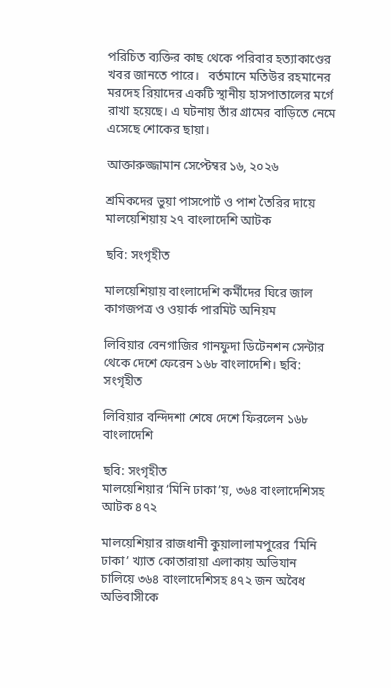পরিচিত ব্যক্তির কাছ থেকে পরিবার হত্যাকাণ্ডের খবর জানতে পারে।   বর্তমানে মতিউর রহমানের মরদেহ রিয়াদের একটি স্থানীয় হাসপাতালের মর্গে রাখা হয়েছে। এ ঘটনায় তাঁর গ্রামের বাড়িতে নেমে এসেছে শোকের ছায়া।

আক্তারুজ্জামান সেপ্টেম্বর ১৬, ২০২৬

শ্রমিকদের ভুয়া পাসপোর্ট ও পাশ তৈরির দায়ে মালয়েশিয়ায় ২৭ বাংলাদেশি আটক

ছবি: সংগৃহীত

মালয়েশিয়ায় বাংলাদেশি কর্মীদের ঘিরে জাল কাগজপত্র ও ওয়ার্ক পারমিট অনিয়ম

লিবিয়ার বেনগাজির গানফুদা ডিটেনশন সেন্টার থেকে দেশে ফেরেন ১৬৮ বাংলাদেশি। ছবি: সংগৃহীত

লিবিয়ার বন্দিদশা শেষে দেশে ফিরলেন ১৬৮ বাংলাদেশি

ছবি: সংগৃহীত
মালয়েশিয়ার ‘মিনি ঢাকা’য়, ৩৬৪ বাংলাদেশিসহ আটক ৪৭২

মালয়েশিয়ার রাজধানী কুয়ালালামপুরের ‘মিনি ঢাকা’ খ্যাত কোতারায়া এলাকায় অভিযান চালিয়ে ৩৬৪ বাংলাদেশিসহ ৪৭২ জন অবৈধ অভিবাসীকে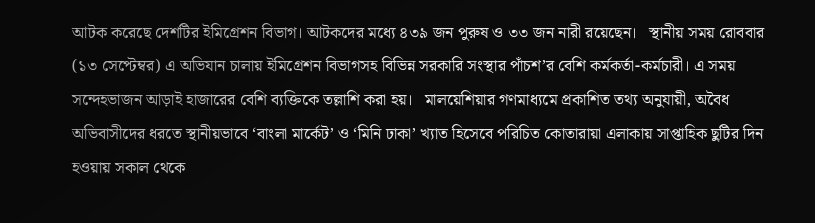আটক করেছে দেশটির ইমিগ্রেশন বিভাগ। আটকদের মধ্যে ৪৩৯ জন পুরুষ ও ৩৩ জন নারী রয়েছেন।   স্থানীয় সময় রোববার (১৩ সেপ্টেম্বর) এ অভিযান চালায় ইমিগ্রেশন বিভাগসহ বিভিন্ন সরকারি সংস্থার পাঁচশ’র বেশি কর্মকর্তা-কর্মচারী। এ সময় সন্দেহভাজন আড়াই হাজারের বেশি ব্যক্তিকে তল্লাশি করা হয়।   মালয়েশিয়ার গণমাধ্যমে প্রকাশিত তথ্য অনুযায়ী, অবৈধ অভিবাসীদের ধরতে স্থানীয়ভাবে ‘বাংলা মার্কেট’ ও ‘মিনি ঢাকা’ খ্যাত হিসেবে পরিচিত কোতারায়া এলাকায় সাপ্তাহিক ছুটির দিন হওয়ায় সকাল থেকে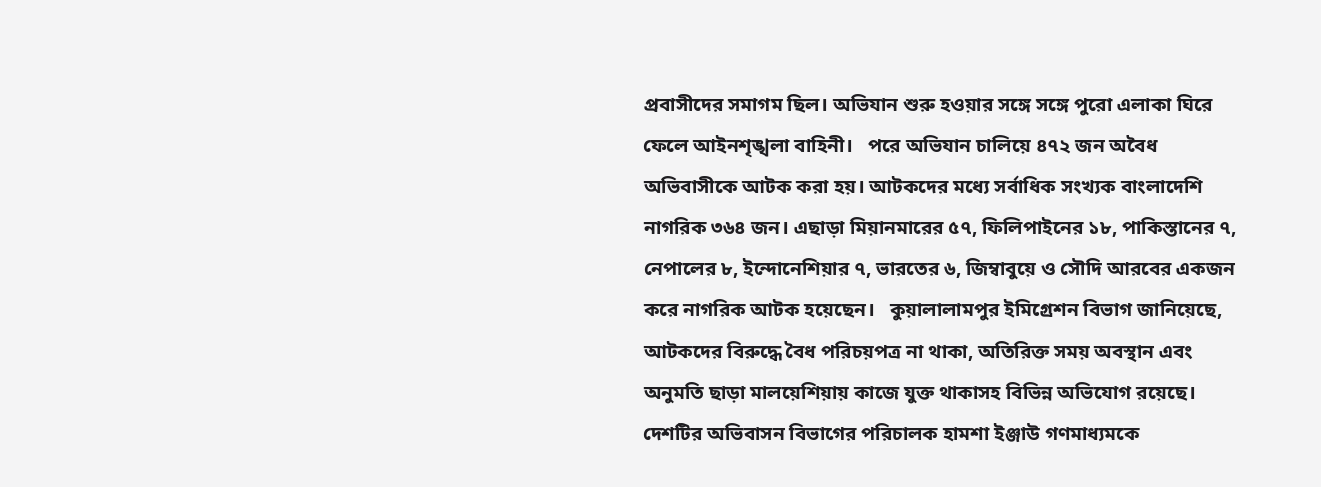প্রবাসীদের সমাগম ছিল। অভিযান শুরু হওয়ার সঙ্গে সঙ্গে পুরো এলাকা ঘিরে ফেলে আইনশৃঙ্খলা বাহিনী।   পরে অভিযান চালিয়ে ৪৭২ জন অবৈধ অভিবাসীকে আটক করা হয়। আটকদের মধ্যে সর্বাধিক সংখ্যক বাংলাদেশি নাগরিক ৩৬৪ জন। এছাড়া মিয়ানমারের ৫৭, ফিলিপাইনের ১৮, পাকিস্তানের ৭, নেপালের ৮, ইন্দোনেশিয়ার ৭, ভারতের ৬, জিম্বাবুয়ে ও সৌদি আরবের একজন করে নাগরিক আটক হয়েছেন।   কুয়ালালামপুর ইমিগ্রেশন বিভাগ জানিয়েছে, আটকদের বিরুদ্ধে বৈধ পরিচয়পত্র না থাকা, অতিরিক্ত সময় অবস্থান এবং অনুমতি ছাড়া মালয়েশিয়ায় কাজে যুক্ত থাকাসহ বিভিন্ন অভিযোগ রয়েছে।   দেশটির অভিবাসন বিভাগের পরিচালক হামশা ইঞ্জাউ গণমাধ্যমকে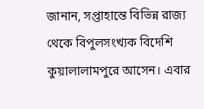জানান, সপ্তাহান্তে বিভিন্ন রাজ্য থেকে বিপুলসংখ্যক বিদেশি কুয়ালালামপুরে আসেন। এবার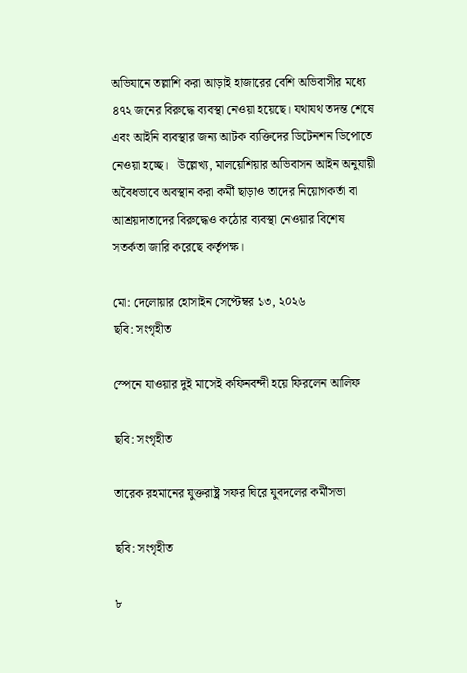অভিযানে তল্লাশি করা আড়াই হাজারের বেশি অভিবাসীর মধ্যে ৪৭২ জনের বিরুদ্ধে ব্যবস্থা নেওয়া হয়েছে। যথাযথ তদন্ত শেষে এবং আইনি ব্যবস্থার জন্য আটক ব্যক্তিদের ডিটেনশন ডিপোতে নেওয়া হচ্ছে।   উল্লেখ্য, মালয়েশিয়ার অভিবাসন আইন অনুযায়ী অবৈধভাবে অবস্থান করা কর্মী ছাড়াও তাদের নিয়োগকর্তা বা আশ্রয়দাতাদের বিরুদ্ধেও কঠোর ব্যবস্থা নেওয়ার বিশেষ সতর্কতা জারি করেছে কর্তৃপক্ষ।

মো: দেলোয়ার হোসাইন সেপ্টেম্বর ১৩, ২০২৬
ছবি: সংগৃহীত

স্পেনে যাওয়ার দুই মাসেই কফিনবন্দী হয়ে ফিরলেন আলিফ

ছবি: সংগৃহীত

তারেক রহমানের যুক্তরাষ্ট্র সফর ঘিরে যুবদলের কর্মীসভা

ছবি: সংগৃহীত

৮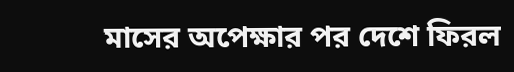মাসের অপেক্ষার পর দেশে ফিরল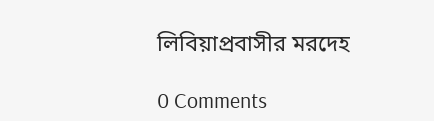লিবিয়াপ্রবাসীর মরদেহ

0 Comments